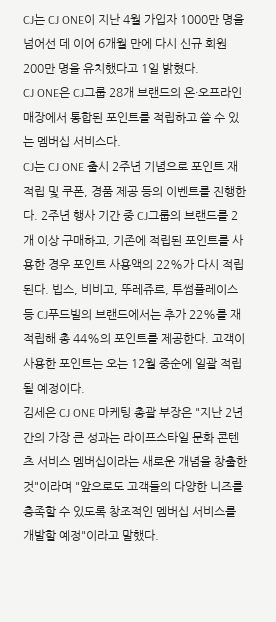CJ는 CJ ONE이 지난 4월 가입자 1000만 명을 넘어선 데 이어 6개월 만에 다시 신규 회원 200만 명을 유치했다고 1일 밝혔다.
CJ ONE은 CJ그룹 28개 브랜드의 온·오프라인 매장에서 통합된 포인트를 적립하고 쓸 수 있는 멤버십 서비스다.
CJ는 CJ ONE 출시 2주년 기념으로 포인트 재적립 및 쿠폰, 경품 제공 등의 이벤트를 진행한다. 2주년 행사 기간 중 CJ그룹의 브랜드를 2개 이상 구매하고, 기존에 적립된 포인트를 사용한 경우 포인트 사용액의 22%가 다시 적립된다. 빕스, 비비고, 뚜레쥬르, 투썸플레이스 등 CJ푸드빌의 브랜드에서는 추가 22%를 재적립해 총 44%의 포인트를 제공한다. 고객이 사용한 포인트는 오는 12월 중순에 일괄 적립될 예정이다.
김세은 CJ ONE 마케팅 총괄 부장은 "지난 2년간의 가장 큰 성과는 라이프스타일 문화 콘텐츠 서비스 멤버십이라는 새로운 개념을 창출한 것"이라며 "앞으로도 고객들의 다양한 니즈를 충족할 수 있도록 창조적인 멤버십 서비스를 개발할 예정"이라고 말했다.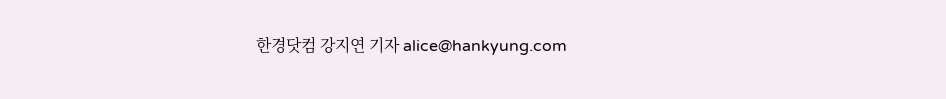한경닷컴 강지연 기자 alice@hankyung.com